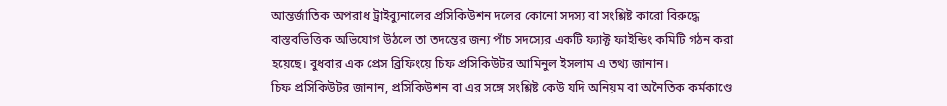আন্তর্জাতিক অপরাধ ট্রাইব্যুনালের প্রসিকিউশন দলের কোনো সদস্য বা সংশ্লিষ্ট কারো বিরুদ্ধে বাস্তবভিত্তিক অভিযোগ উঠলে তা তদন্তের জন্য পাঁচ সদস্যের একটি ফ্যাক্ট ফাইন্ডিং কমিটি গঠন করা হয়েছে। বুধবার এক প্রেস ব্রিফিংয়ে চিফ প্রসিকিউটর আমিনুল ইসলাম এ তথ্য জানান।
চিফ প্রসিকিউটর জানান, প্রসিকিউশন বা এর সঙ্গে সংশ্লিষ্ট কেউ যদি অনিয়ম বা অনৈতিক কর্মকাণ্ডে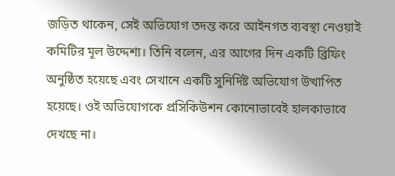জড়িত থাকেন, সেই অভিযোগ তদন্ত করে আইনগত ব্যবস্থা নেওয়াই কমিটির মূল উদ্দেশ্য। তিনি বলেন, এর আগের দিন একটি ব্রিফিং অনুষ্ঠিত হয়েছে এবং সেখানে একটি সুনির্দিষ্ট অভিযোগ উত্থাপিত হয়েছে। ওই অভিযোগকে প্রসিকিউশন কোনোভাবেই হালকাভাবে দেখছে না।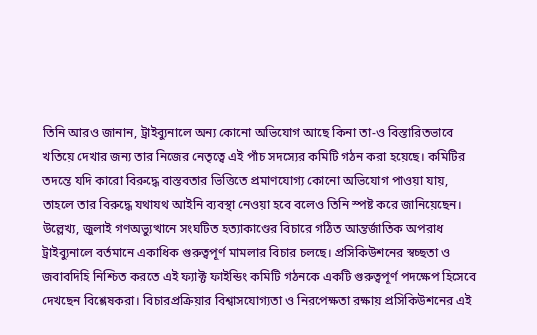তিনি আরও জানান, ট্রাইব্যুনালে অন্য কোনো অভিযোগ আছে কিনা তা-ও বিস্তারিতভাবে খতিয়ে দেখার জন্য তার নিজের নেতৃত্বে এই পাঁচ সদস্যের কমিটি গঠন করা হয়েছে। কমিটির তদন্তে যদি কারো বিরুদ্ধে বাস্তবতার ভিত্তিতে প্রমাণযোগ্য কোনো অভিযোগ পাওয়া যায়, তাহলে তার বিরুদ্ধে যথাযথ আইনি ব্যবস্থা নেওয়া হবে বলেও তিনি স্পষ্ট করে জানিয়েছেন।
উল্লেখ্য, জুলাই গণঅভ্যুত্থানে সংঘটিত হত্যাকাণ্ডের বিচারে গঠিত আন্তর্জাতিক অপরাধ ট্রাইব্যুনালে বর্তমানে একাধিক গুরুত্বপূর্ণ মামলার বিচার চলছে। প্রসিকিউশনের স্বচ্ছতা ও জবাবদিহি নিশ্চিত করতে এই ফ্যাক্ট ফাইন্ডিং কমিটি গঠনকে একটি গুরুত্বপূর্ণ পদক্ষেপ হিসেবে দেখছেন বিশ্লেষকরা। বিচারপ্রক্রিয়ার বিশ্বাসযোগ্যতা ও নিরপেক্ষতা রক্ষায় প্রসিকিউশনের এই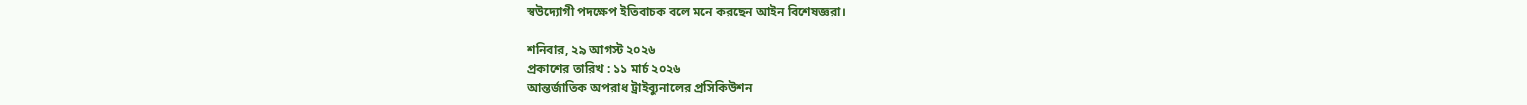স্বউদ্যোগী পদক্ষেপ ইতিবাচক বলে মনে করছেন আইন বিশেষজ্ঞরা।

শনিবার, ২৯ আগস্ট ২০২৬
প্রকাশের তারিখ : ১১ মার্চ ২০২৬
আন্তর্জাতিক অপরাধ ট্রাইব্যুনালের প্রসিকিউশন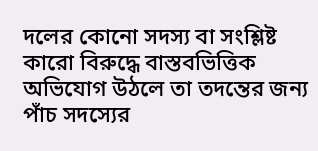দলের কোনো সদস্য বা সংশ্লিষ্ট কারো বিরুদ্ধে বাস্তবভিত্তিক অভিযোগ উঠলে তা তদন্তের জন্য পাঁচ সদস্যের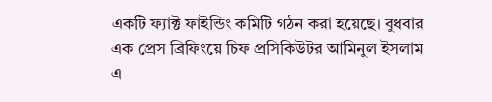একটি ফ্যাক্ট ফাইন্ডিং কমিটি গঠন করা হয়েছে। বুধবার এক প্রেস ব্রিফিংয়ে চিফ প্রসিকিউটর আমিনুল ইসলাম এ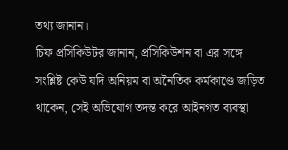তথ্য জানান।
চিফ প্রসিকিউটর জানান, প্রসিকিউশন বা এর সঙ্গে সংশ্লিষ্ট কেউ যদি অনিয়ম বা অনৈতিক কর্মকাণ্ডে জড়িত থাকেন, সেই অভিযোগ তদন্ত করে আইনগত ব্যবস্থা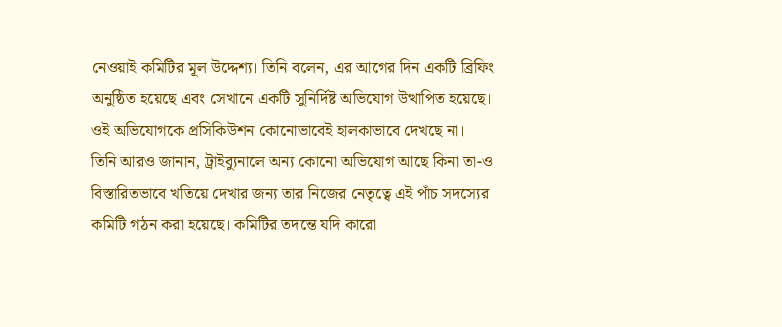নেওয়াই কমিটির মূল উদ্দেশ্য। তিনি বলেন, এর আগের দিন একটি ব্রিফিং অনুষ্ঠিত হয়েছে এবং সেখানে একটি সুনির্দিষ্ট অভিযোগ উত্থাপিত হয়েছে। ওই অভিযোগকে প্রসিকিউশন কোনোভাবেই হালকাভাবে দেখছে না।
তিনি আরও জানান, ট্রাইব্যুনালে অন্য কোনো অভিযোগ আছে কিনা তা-ও বিস্তারিতভাবে খতিয়ে দেখার জন্য তার নিজের নেতৃত্বে এই পাঁচ সদস্যের কমিটি গঠন করা হয়েছে। কমিটির তদন্তে যদি কারো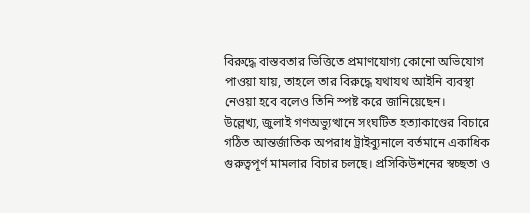বিরুদ্ধে বাস্তবতার ভিত্তিতে প্রমাণযোগ্য কোনো অভিযোগ পাওয়া যায়, তাহলে তার বিরুদ্ধে যথাযথ আইনি ব্যবস্থা নেওয়া হবে বলেও তিনি স্পষ্ট করে জানিয়েছেন।
উল্লেখ্য, জুলাই গণঅভ্যুত্থানে সংঘটিত হত্যাকাণ্ডের বিচারে গঠিত আন্তর্জাতিক অপরাধ ট্রাইব্যুনালে বর্তমানে একাধিক গুরুত্বপূর্ণ মামলার বিচার চলছে। প্রসিকিউশনের স্বচ্ছতা ও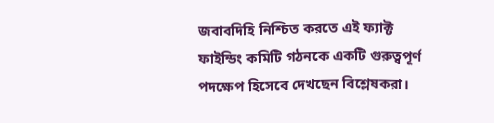জবাবদিহি নিশ্চিত করতে এই ফ্যাক্ট ফাইন্ডিং কমিটি গঠনকে একটি গুরুত্বপূর্ণ পদক্ষেপ হিসেবে দেখছেন বিশ্লেষকরা।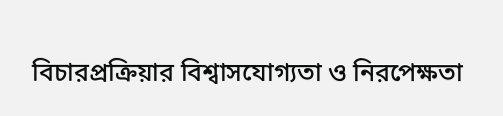বিচারপ্রক্রিয়ার বিশ্বাসযোগ্যতা ও নিরপেক্ষতা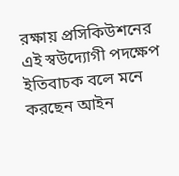রক্ষায় প্রসিকিউশনের এই স্বউদ্যোগী পদক্ষেপ ইতিবাচক বলে মনে করছেন আইন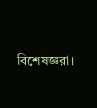বিশেষজ্ঞরা।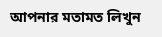আপনার মতামত লিখুন